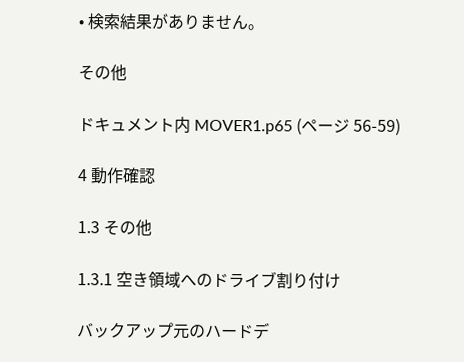• 検索結果がありません。

その他

ドキュメント内 MOVER1.p65 (ページ 56-59)

4 動作確認

1.3 その他

1.3.1 空き領域へのドライブ割り付け

バックアップ元のハードデ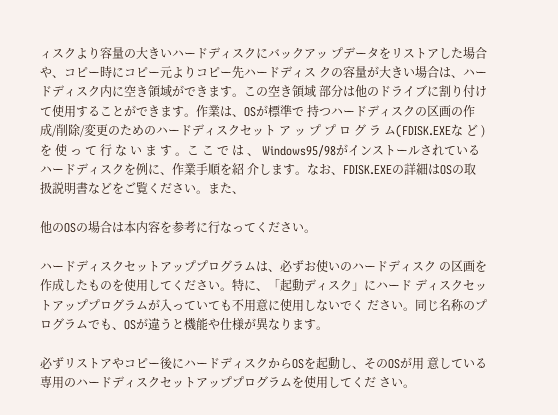ィスクより容量の大きいハードディスクにバックアッ プデータをリストアした場合や、コピー時にコピー元よりコピー先ハードディス クの容量が大きい場合は、ハードディスク内に空き領域ができます。この空き領域 部分は他のドライブに割り付けて使用することができます。作業は、OSが標準で 持つハードディスクの区画の作成/削除/変更のためのハードディスクセット ア ッ プ プ ロ グ ラ ム(FDISK.EXEな ど )を 使 っ て 行 な い ま す 。こ こ で は 、 Windows95/98がインストールされているハードディスクを例に、作業手順を紹 介します。なお、FDISK.EXEの詳細はOSの取扱説明書などをご覧ください。また、

他のOSの場合は本内容を参考に行なってください。

ハードディスクセットアッププログラムは、必ずお使いのハードディスク の区画を作成したものを使用してください。特に、「起動ディスク」にハード ディスクセットアッププログラムが入っていても不用意に使用しないでく ださい。同じ名称のプログラムでも、OSが違うと機能や仕様が異なります。

必ずリストアやコピー後にハードディスクからOSを起動し、そのOSが用 意している専用のハードディスクセットアッププログラムを使用してくだ さい。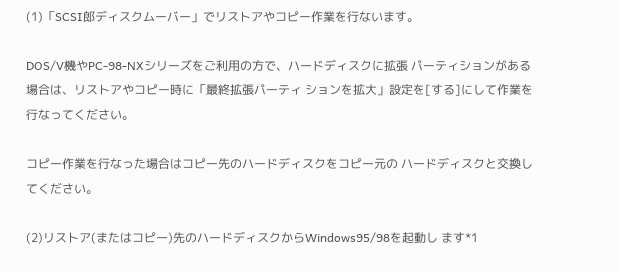(1)「SCSI郎ディスクムーバー」でリストアやコピー作業を行ないます。

DOS/V機やPC-98-NXシリーズをご利用の方で、ハードディスクに拡張 パーティションがある場合は、リストアやコピー時に「最終拡張パーティ ションを拡大」設定を[する]にして作業を行なってください。

コピー作業を行なった場合はコピー先のハードディスクをコピー元の ハードディスクと交換してください。

(2)リストア(またはコピー)先のハードディスクからWindows95/98を起動し ます*1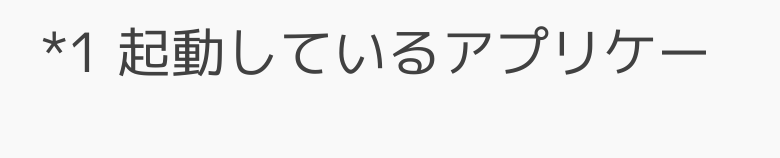*1 起動しているアプリケー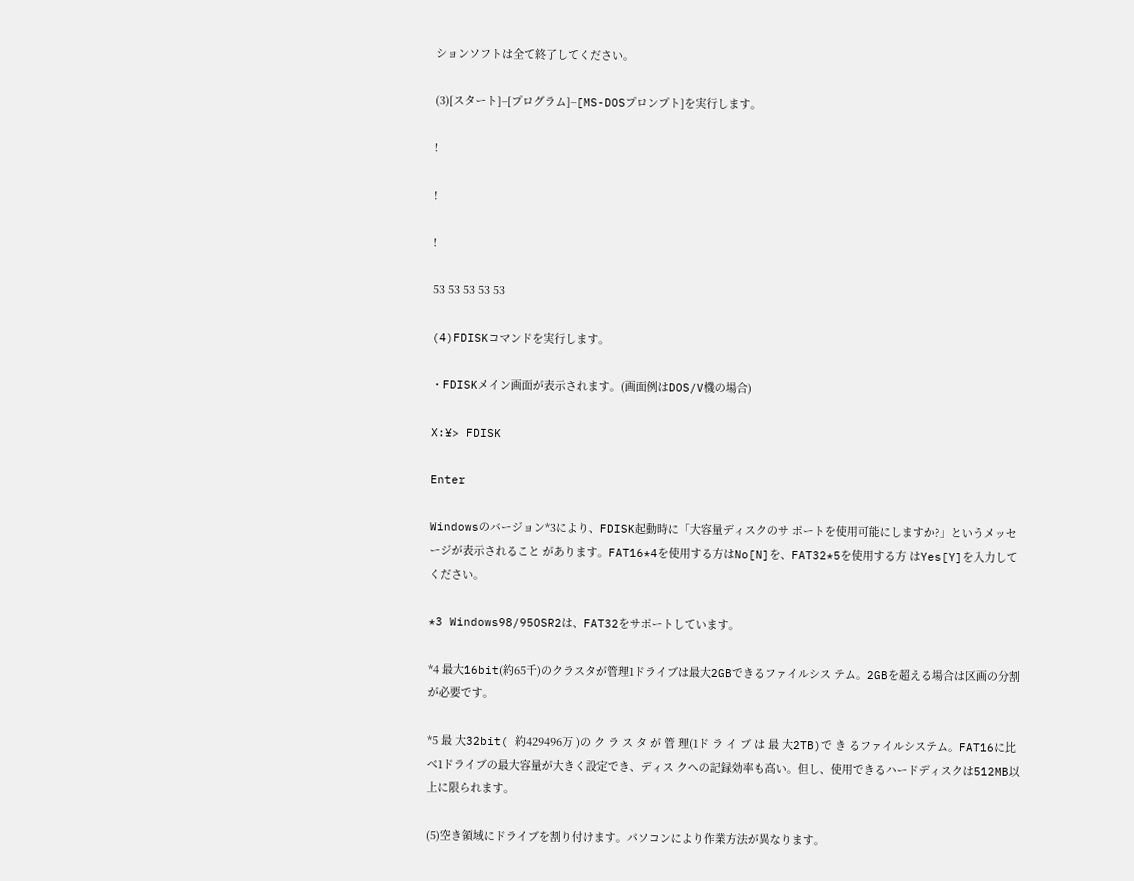ションソフトは全て終了してください。

(3)[スタート]−[プログラム]−[MS-DOSプロンプト]を実行します。

!

!

!

53 53 53 53 53

(4)FDISKコマンドを実行します。

・FDISKメイン画面が表示されます。(画面例はDOS/V機の場合)

X:¥> FDISK

Enter

Windowsのバージョン*3により、FDISK起動時に「大容量ディスクのサ ポートを使用可能にしますか?」というメッセージが表示されること があります。FAT16*4を使用する方はNo[N]を、FAT32*5を使用する方 はYes[Y]を入力してください。

*3 Windows98/95OSR2は、FAT32をサポートしています。

*4 最大16bit(約65千)のクラスタが管理1ドライブは最大2GBできるファイルシス テム。2GBを超える場合は区画の分割が必要です。

*5 最 大32bit( 約429496万 )の ク ラ ス タ が 管 理(1ド ラ イ ブ は 最 大2TB)で き るファイルシステム。FAT16に比べ1ドライブの最大容量が大きく設定でき、ディス クへの記録効率も高い。但し、使用できるハードディスクは512MB以上に限られます。

(5)空き領域にドライブを割り付けます。パソコンにより作業方法が異なります。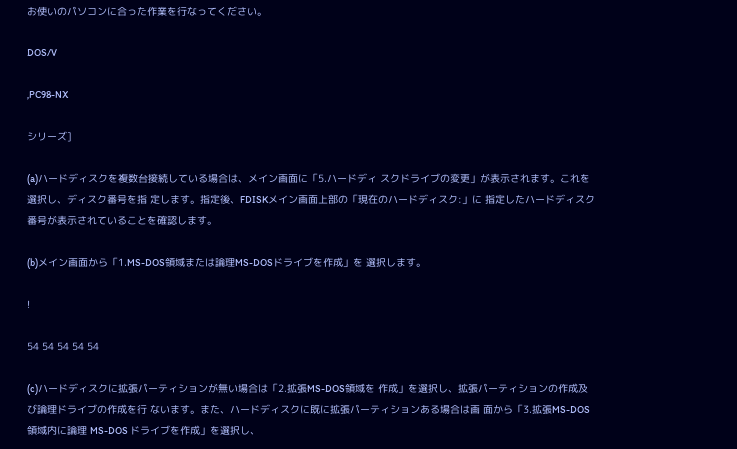お使いのパソコンに合った作業を行なってください。

DOS/V

,PC98-NX

シリーズ]

(a)ハードディスクを複数台接続している場合は、メイン画面に「5.ハードディ スクドライブの変更」が表示されます。これを選択し、ディスク番号を指 定します。指定後、FDISKメイン画面上部の「現在のハードディスク:」に 指定したハードディスク番号が表示されていることを確認します。

(b)メイン画面から「1.MS-DOS領域または論理MS-DOSドライブを作成」を 選択します。

!

54 54 54 54 54

(c)ハードディスクに拡張パーティションが無い場合は「2.拡張MS-DOS領域を 作成」を選択し、拡張パーティションの作成及び論理ドライブの作成を行 ないます。また、ハードディスクに既に拡張パーティションある場合は画 面から「3.拡張MS-DOS領域内に論理 MS-DOS ドライブを作成」を選択し、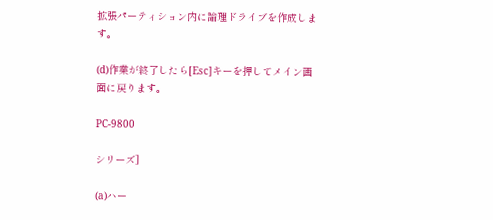拡張パーティション内に論理ドライブを作成します。

(d)作業が終了したら[Esc]キーを押してメイン画面に戻ります。

PC-9800

シリーズ]

(a)ハー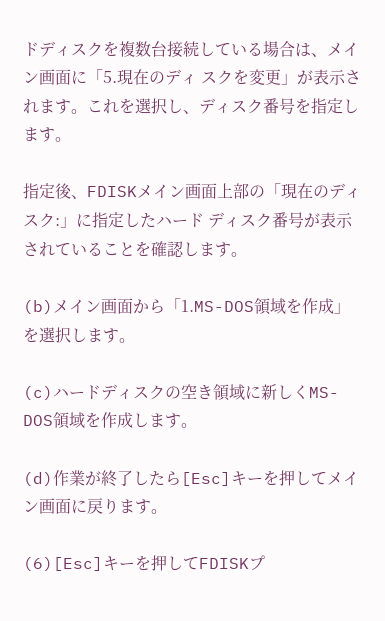ドディスクを複数台接続している場合は、メイン画面に「5.現在のディ スクを変更」が表示されます。これを選択し、ディスク番号を指定します。

指定後、FDISKメイン画面上部の「現在のディスク:」に指定したハード ディスク番号が表示されていることを確認します。

(b)メイン画面から「1.MS-DOS領域を作成」を選択します。

(c)ハードディスクの空き領域に新しくMS-DOS領域を作成します。

(d)作業が終了したら[Esc]キーを押してメイン画面に戻ります。

(6)[Esc]キーを押してFDISKプ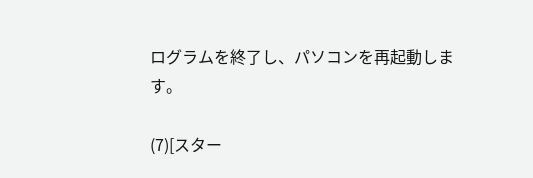ログラムを終了し、パソコンを再起動します。

(7)[スター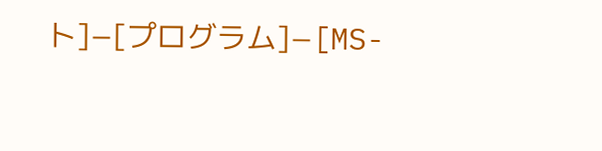ト]−[プログラム]−[MS-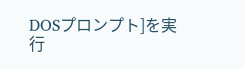DOSプロンプト]を実行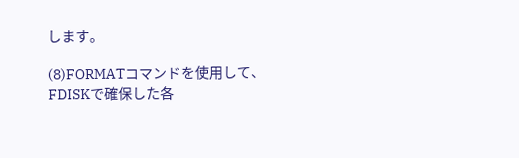します。

(8)FORMATコマンドを使用して、FDISKで確保した各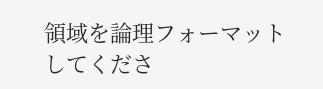領域を論理フォーマット してくださ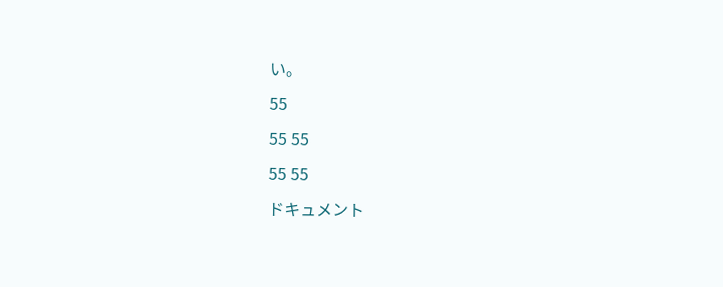い。

55

55 55

55 55

ドキュメント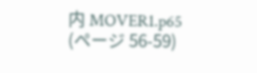内 MOVER1.p65 (ページ 56-59)